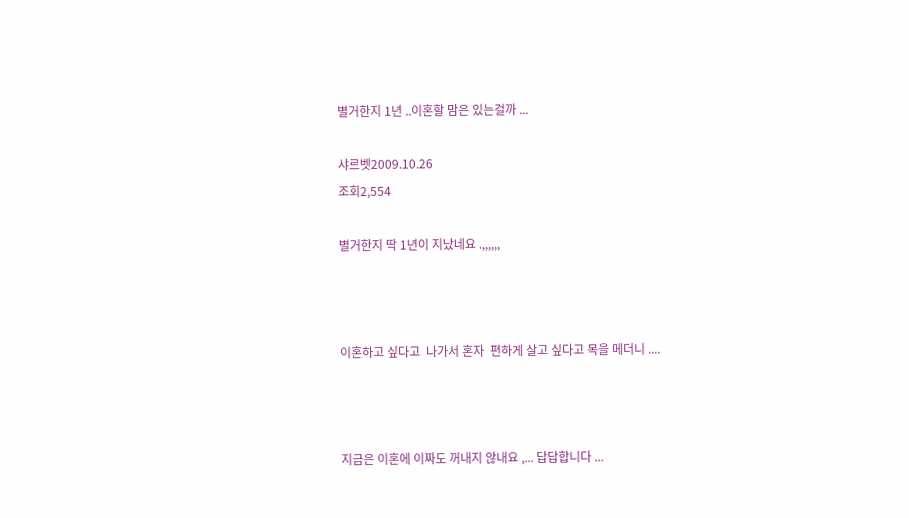별거한지 1년 ..이혼할 맘은 있는걸까 ...

샤르벳2009.10.26
조회2,554

별거한지 딱 1년이 지났네요 .,,,,,,



이혼하고 싶다고  나가서 혼자  편하게 살고 싶다고 목을 메더니 ....



지금은 이혼에 이짜도 꺼내지 않내요 ,... 답답합니다 ...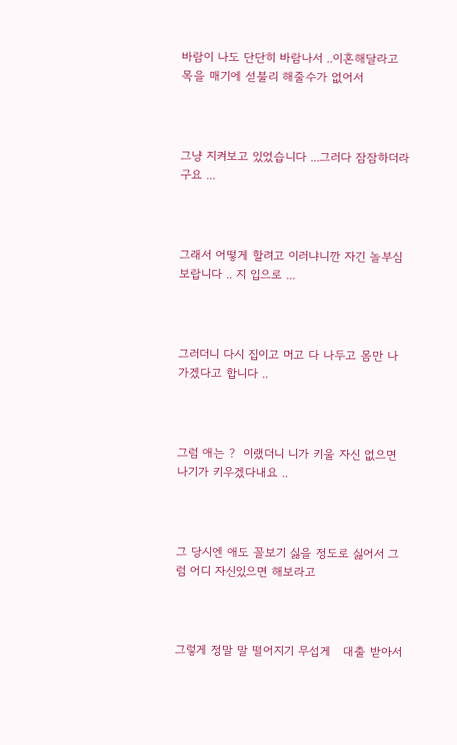바람이 나도 단단히 바람나서 ..이혼해달라고 목을 매기에 섣불리 해줄수가 없어서



그냥 지켜보고 있었습니다 ...그러다 잠잠하더라구요 ...



그래서 어떻게 할려고 이러냐니깐 자긴 놀부심보랍니다 .. 지 입으로 ...



그러더니 다시 집이고 머고 다 나두고 몸만 나가겠다고 합니다 ..



그럼 애는 ?  이랬더니 니가 키울 자신 없으면 나기가 키우겠다내요 ..



그 당시엔 애도 꼴보기 싫을 정도로 싫어서 그럼 어디 자신있으면 해보라고



그렇게 정말 말 떨어지기 무섭게   대출 받아서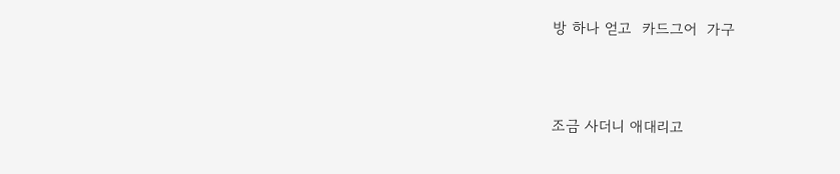방 하나 얻고  카드그어  가구



조금 사더니 애대리고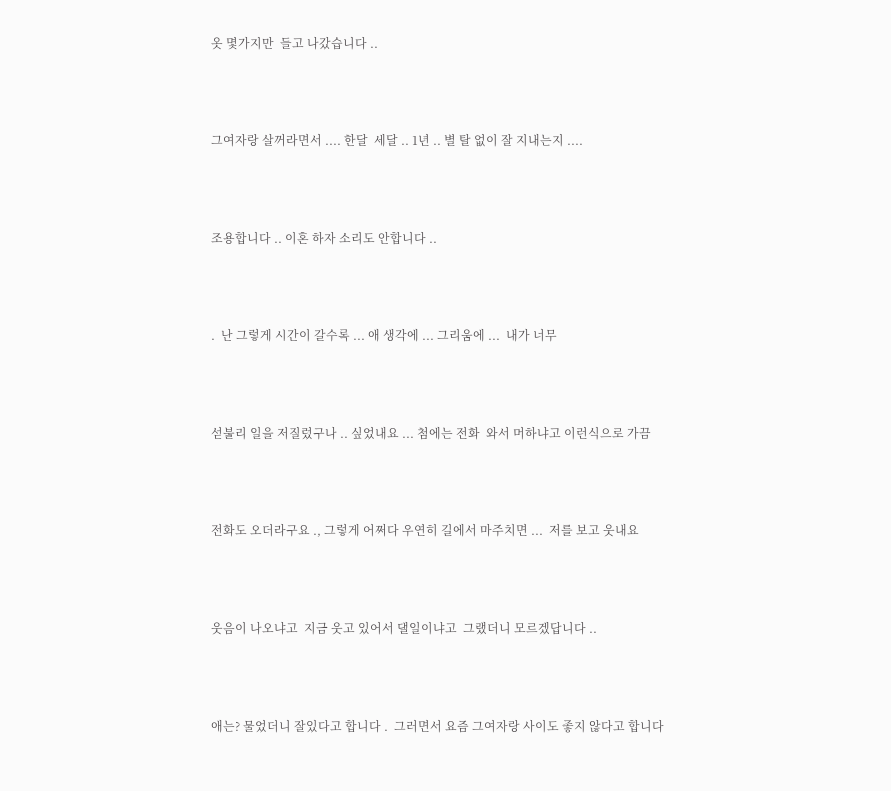옷 몇가지만  들고 나갔습니다 ..



그여자랑 살꺼라면서 .... 한달  세달 .. 1년 .. 별 탈 없이 잘 지내는지 ....



조용합니다 .. 이혼 하자 소리도 안합니다 ..



.  난 그렇게 시간이 갈수록 ... 애 생각에 ... 그리움에 ...  내가 너무



섣불리 일을 저질렀구나 .. 싶었내요 ... 첨에는 전화  와서 머하냐고 이런식으로 가끔



전화도 오더라구요 ., 그렇게 어쩌다 우연히 길에서 마주치면 ...  저를 보고 웃내요



웃음이 나오냐고  지금 웃고 있어서 댈일이냐고  그랬더니 모르겠답니다 ..



애는? 물었더니 잘있다고 합니다 .  그러면서 요즘 그여자랑 사이도 좋지 않다고 합니다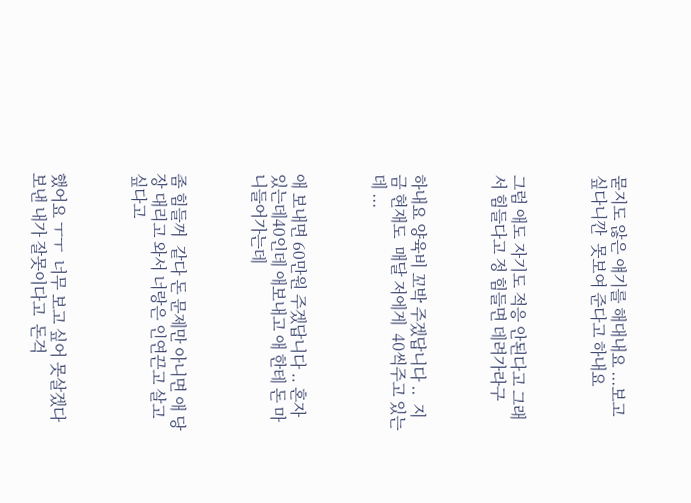묻지도 않은 얘기를 해대내요 ...보고 싶다니깐  못보여 준다고 하내요



그럼 애도 자기도 적응 안된다고 그래서 힘들다고 정 힘들면 데려가라구



하내요 양육비 꼬박 주겠답니다 ..  지금 현재도  매달 저에게  40씩주고 있는데 ...



애 보내면 60만원 주겠답니다 .. 혼자있는데40인데 애보내고 애 한테 돈 마니들어가는데



좀 힘들꺼  같다 돈 문제만 아니면 애 당장 대리고 와서 너랑은 인연끈고 살고 싶다고



했어요 ㅜㅜ  너무 보고 싶어 못살겠다 보낸 내가 잘못이다고  돈걱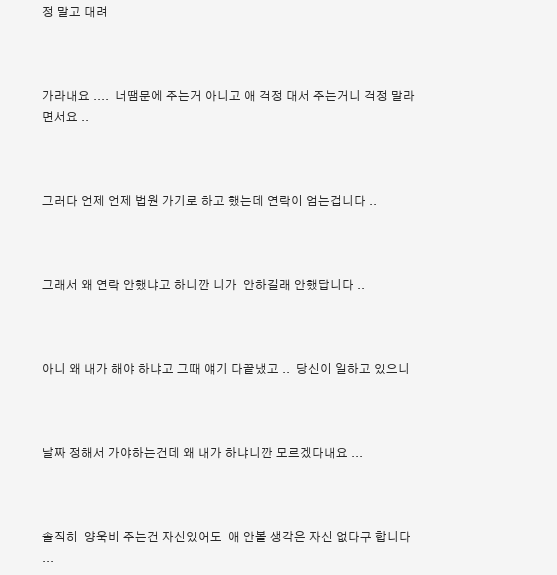정 말고 대려



가라내요 ....  너땜문에 주는거 아니고 애 걱정 대서 주는거니 걱정 말라면서요 ..



그러다 언제 언제 법원 가기로 하고 했는데 연락이 엄는겁니다 ..



그래서 왜 연락 안했냐고 하니깐 니가  안하길래 안했답니다 ..



아니 왜 내가 해야 하냐고 그때 얘기 다끝냈고 ..  당신이 일하고 있으니



날짜 정해서 가야하는건데 왜 내가 하냐니깐 모르겠다내요 ...



솔직히  양욱비 주는건 자신있어도  애 안볼 생각은 자신 없다구 합니다 ...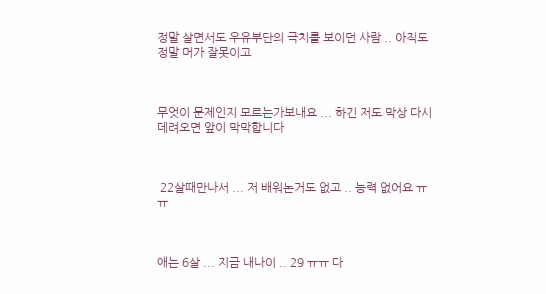정말 살면서도 우유부단의 극치를 보이던 사람 .. 아직도 정말 머가 잘못이고



무엇이 문제인지 모르는가보내요 ... 하긴 저도 막상 다시 데려오면 앞이 막막합니다



 22살때만나서 ... 저 배워논거도 없고 .. 능력 없어요 ㅠㅠ



애는 6살 ... 지금 내나이 .. 29 ㅠㅠ 다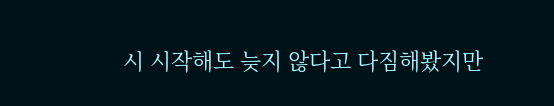시 시작해도 늦지 않다고 다짐해봤지만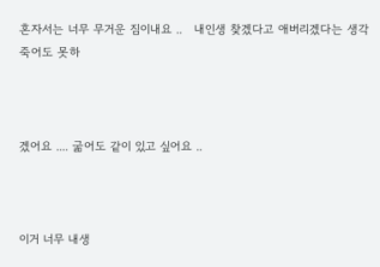혼자서는 너무 무거운 짐이내요 ..   내인생 찾겠다고 애버리겠다는 생각  죽어도 못하



겠어요 .... 굶어도 같이 있고 싶어요 ..



이거 너무 내생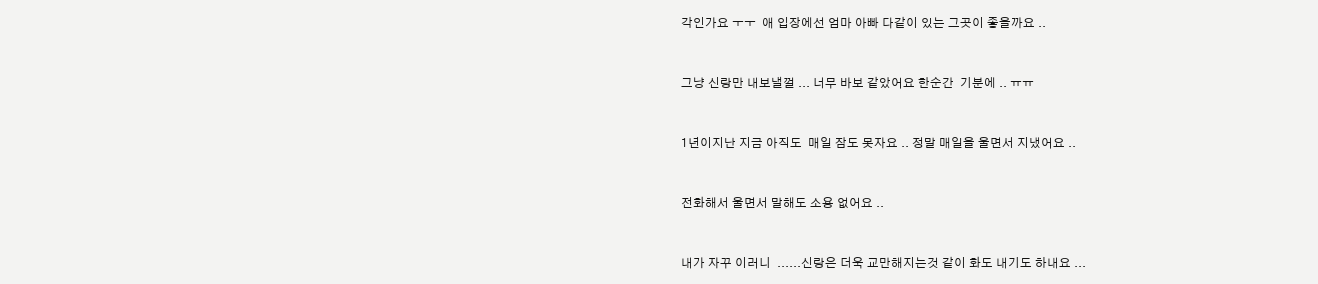각인가요 ㅜㅜ  애 입장에선 엄마 아빠 다같이 있는 그곳이 좋을까요 ..



그냥 신랑만 내보낼껄 ... 너무 바보 같았어요 한순간  기분에 .. ㅠㅠ



1년이지난 지금 아직도  매일 잠도 못자요 .. 정말 매일을 울면서 지냈어요 ..



전화해서 울면서 말해도 소용 없어요 ..



내가 자꾸 이러니  ......신랑은 더욱 교만해지는것 같이 화도 내기도 하내요 ...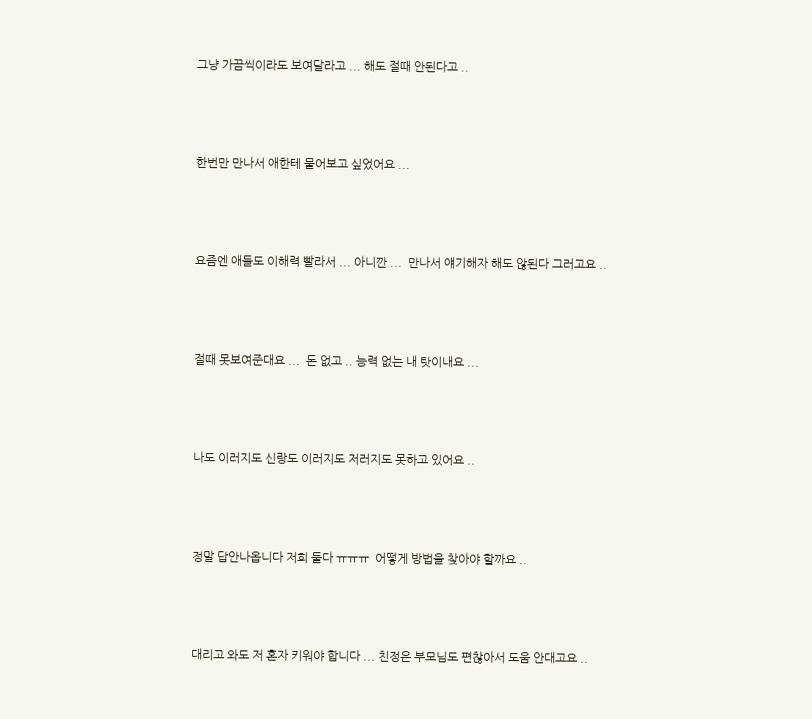그냥 가끔씩이라도 보여달라고 ... 해도 절때 안된다고 ..



한번만 만나서 애한테 물어보고 싶었어요 ...



요즘엔 애들도 이해력 빨라서 ... 아니깐 ...  만나서 얘기해자 해도 않된다 그러고요 ..



절때 못보여준대요 ...  돈 없고 .. 능력 없는 내 탓이내요 ...



나도 이러지도 신랑도 이러지도 저러지도 못하고 있어요 ..



정말 답안나옵니다 저희 둘다 ㅠㅠㅠ  어떻게 방법을 찾아야 할까요 ..



대리고 와도 저 혼자 키워야 합니다 ... 친정은 부모님도 편찮아서 도움 안대고요 ..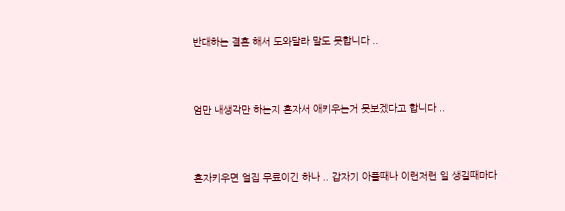반대하는 결혼 해서 도와달라 말도 못합니다 ..



엄만 내생각만 하는지 혼자서 애키우는거 못보겠다고 합니다 ..



혼자키우면 얼집 무료이긴 하나 .. 갑자기 아플때나 이런저런 일 생길때마다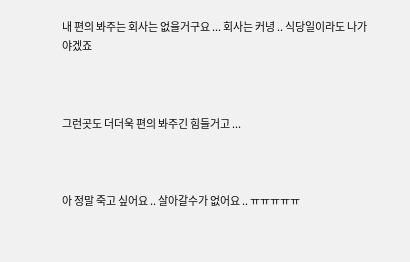내 편의 봐주는 회사는 없을거구요 ... 회사는 커녕 .. 식당일이라도 나가야겠죠



그런곳도 더더욱 편의 봐주긴 힘들거고 ...



아 정말 죽고 싶어요 .. 살아갈수가 없어요 .. ㅠㅠㅠㅠㅠ